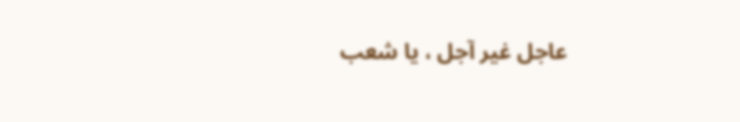عاجل غير آجل ، يا شعب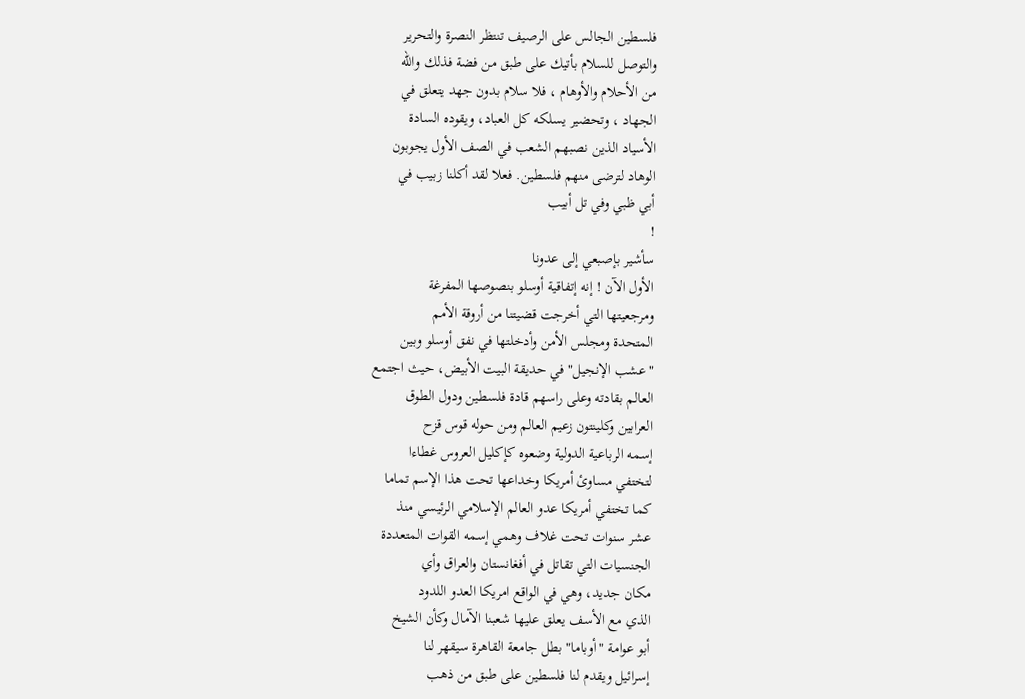فلسطين الجالس على الرصيف تنتظر النصرة والتحرير
والتوصل للسلام بأتيك على طبق من فضة فذلك والله
من الأحلام والأوهام ، فلا سلام بدون جهد يتعلق في
الجهاد ، وتحضير يسلكه كل العباد، ويقوده السادة
الأسياد الذين نصبهم الشعب في الصف الأول يجوبون
الوهاد لترضى منهم فلسطين. فعلا لقد أكلنا زبيب في
أبي ظبي وفي تل أبيب
!
سأشير بإصبعي إلى عدونا
الأول الآن ! إنه إتفاقية أوسلو بنصوصها المفرغة
ومرجعيتها التي أخرجت قضيتنا من أروقة الأمم
المتحدة ومجلس الأمن وأدخلتها في نفق أوسلو وبين
"عشب الإنجيل" في حديقة البيت الأبيض، حيث اجتمع
العالم بقادته وعلى راسهم قادة فلسطين ودول الطوق
العرابين وكلينتون زعيم العالم ومن حوله قوس قزح
إسمه الرباعية الدولية وضعوه كإكليل العروس غطاءا
لتختفي مساوئ أمريكا وخداعها تحت هذا الإسم تماما
كما تختفي أمريكا عدو العالم الإسلامي الرئيسي منذ
عشر سنوات تحت غلاف وهمي إسمه القوات المتعددة
الجنسيات التي تقاتل في أفغانستان والعراق وأي
مكان جديد، وهي في الواقع امريكا العدو اللدود
الذي مع الأسف يعلق عليها شعبنا الآمال وكأن الشيخ
أبو عوامة "أوباما" بطل جامعة القاهرة سيقهر لنا
إسرائيل ويقدم لنا فلسطين على طبق من ذهب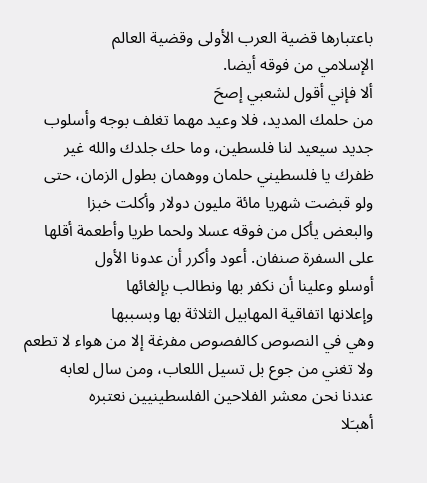باعتبارها قضية العرب الأولى وقضية العالم
الإسلامي من فوقه أيضا.
ألا فإني أقول لشعبي إصحَ
من حلمك المديد، فلا وعيد مهما تغلف بوجه وأسلوب
جديد سيعيد لنا فلسطين، وما حك جلدك والله غير
ظفرك يا فلسطيني حلمان ووهمان بطول الزمان، حتى
ولو قبضت شهريا مائة مليون دولار وأكلت خبزا
والبعض يأكل من فوقه عسلا ولحما طريا وأطعمة أقلها
على السفرة صنفان. أعود وأكرر أن عدونا الأول
أوسلو وعلينا أن نكفر بها ونطالب بإلغائها
وإعلانها اتفاقية المهابيل الثلاثة بها وبسببها
وهي في النصوص كالفصوص مفرغة إلا من هواء لا تطعم
ولا تغني من جوع بل تسيل اللعاب، ومن سال لعابه
عندنا نحن معشر الفلاحين الفلسطينيين نعتبره
أهبـَلا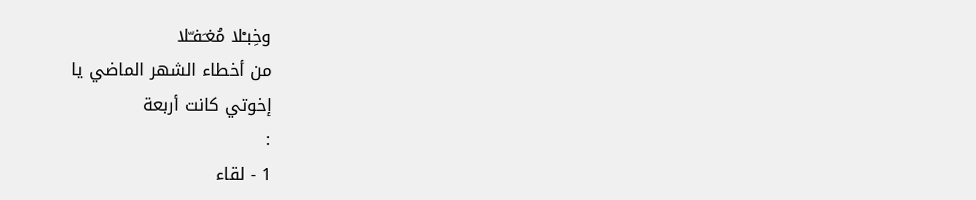وخِبـْلا مُغـَفـّلا
من أخطاء الشهر الماضي يا
إخوتي كانت أربعة
:
1 - لقاء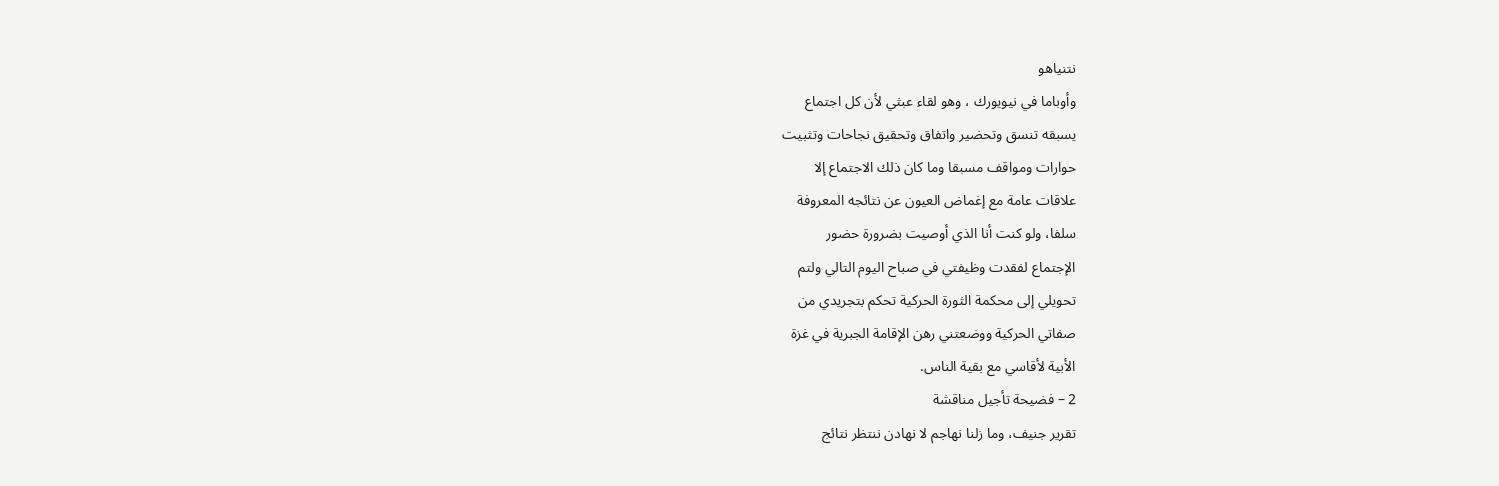نتنياهو
وأوباما في نيويورك ، وهو لقاء عبثي لأن كل اجتماع
يسبقه تنسق وتحضير واتفاق وتحقيق نجاحات وتثبيت
حوارات ومواقف مسبقا وما كان ذلك الاجتماع إلا
علاقات عامة مع إغماض العيون عن نتائجه المعروفة
سلفا، ولو كنت أنا الذي أوصيت بضرورة حضور
الإجتماع لفقدت وظيفتي في صباح اليوم التالي ولتم
تحويلي إلى محكمة الثورة الحركية تحكم بتجريدي من
صفاتي الحركية ووضعتني رهن الإقامة الجبرية في غزة
الأبية لأقاسي مع بقية الناس.
2 – فضيحة تأجيل مناقشة
تقرير جنيف، وما زلنا نهاجم لا نهادن ننتظر نتائج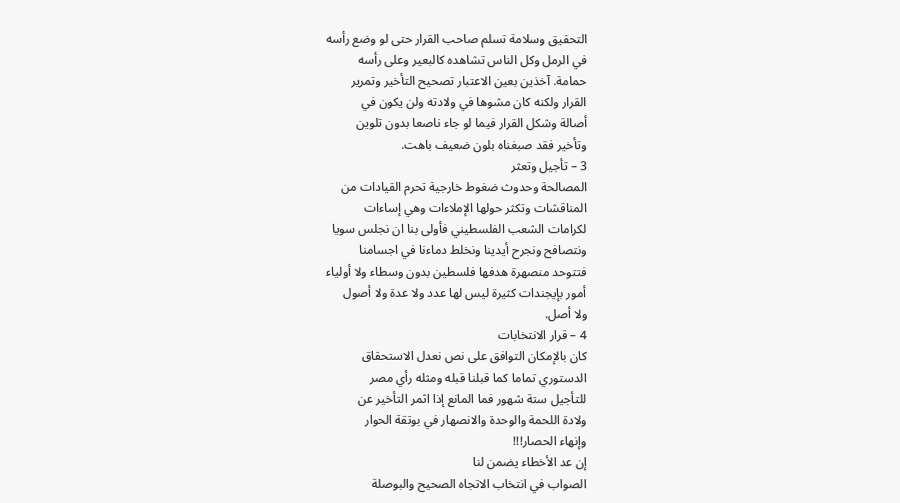التحقيق وسلامة تسلم صاحب القرار حتى لو وضع رأسه
في الرمل وكل الناس تشاهده كالبعير وعلى رأسه
حمامة. آخذين بعين الاعتبار تصحيح التأخير وتمرير
القرار ولكنه كان مشوها في ولادته ولن يكون في
أصالة وشكل القرار فيما لو جاء ناصعا بدون تلوين
وتأخير فقد صبغناه بلون ضعيف باهت.
3 – تأجيل وتعثر
المصالحة وحدوث ضغوط خارجية تحرم القيادات من
المناقشات وتكثر حولها الإملاءات وهي إساءات
لكرامات الشعب الفلسطيني فأولى بنا ان نجلس سويا
ونتصافح ونجرح أيدينا ونخلط دماءنا في اجسامنا
فتتوحد منصهرة هدفها فلسطين بدون وسطاء ولا أولياء
أمور بإيجندات كثيرة ليس لها عدد ولا عدة ولا أصول
ولا أصل.
4 – قرار الانتخابات
كان بالإمكان التوافق على نص نعدل الاستحقاق
الدستوري تماما كما قبلنا قبله ومثله رأي مصر
للتأجيل ستة شهور فما المانع إذا اثمر التأخير عن
ولادة اللحمة والوحدة والانصهار في بوتقة الحوار
وإنهاء الحصار!!!
إن عد الأخطاء يضمن لنا
الصواب في انتخاب الاتجاه الصحيح والبوصلة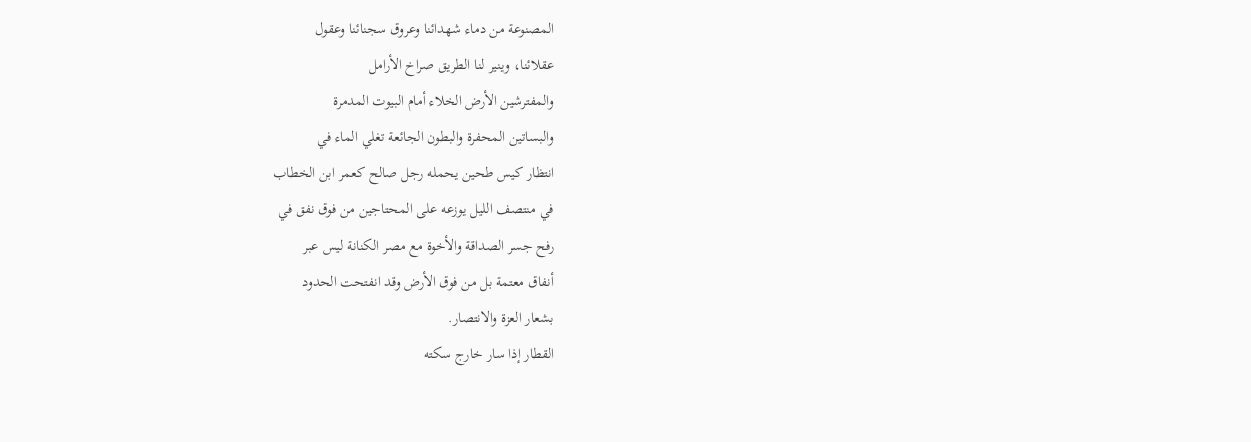المصنوعة من دماء شهدائنا وعروق سجنائنا وعقول
عقلائنا، وينير لنا الطريق صراخ الأرامل
والمفترشين الأرض الخلاء أمام البيوت المدمرة
والبساتين المحفرة والبطون الجائعة تغلي الماء في
انتظار كيس طحين يحمله رجل صالح كعمر ابن الخطاب
في منتصف الليل يوزعه على المحتاجين من فوق نفق في
رفح جسر الصداقة والأخوة مع مصر الكنانة ليس عبر
أنفاق معتمة بل من فوق الأرض وقد انفتحت الحدود
بشعار العزة والانتصار.
القطار إذا سار خارج سكته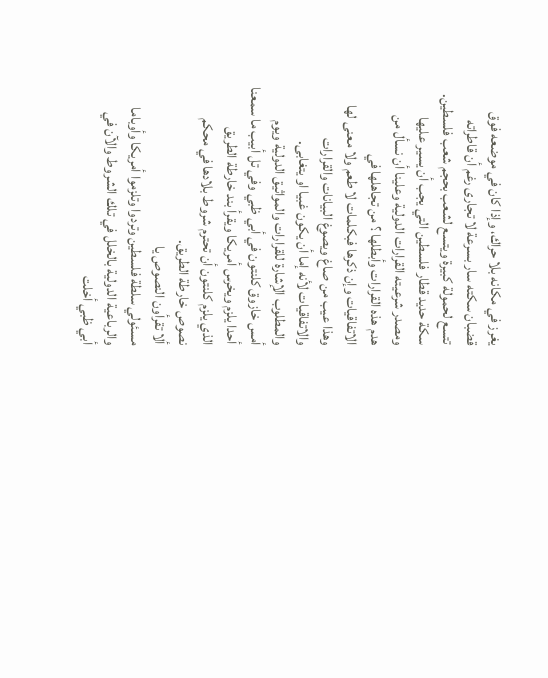يغرز في مكانه بلا حراك، وإذا كان في موضعه فوق
قضبان سكته سار بسرعة لا تجارى رغم أن قاطراته
تتسع لحمولة كبيرة ويتسع لشعب بحجم شعب فلسطين.
سكة حديد قطار فلسطين التي يجب أن يسير عليها
ومصدر شرعيته القرارات الدولية وعلينا أن نسأل من
هدم هذه القرارات وأبطلها ؟ من تجاهلها في
الاتفاقيات وإن ذكرها فبكلمات لا طعم ولا معنى لها
وهذا عيب من صاغ ويصوغ البيانات والقرارات
والاتفاقيات لأنه إما أن يكون غبيا او يتغابى.
والمطلوب الإشارة للقرارات والمواثيق الدولية ويوم
أمس خازوق كلنتون في أبي ظبي وفي تل أبيب ما سمعنا
أحدا يلزم ويخرس أمريكا ويقرأ بند خارطة الطريق
الذي يلزم كلنتون أن تحترم شروط بلادها في محكم
نصوص خارطة الطريق.
ألا تقرأون النصوص يا
مسئولي سلطة فلسطين وتردوا وتلزموا أمريكا وأوباما
والرباعية الدولية بالخلل في تلك الشروط والآن في
أبي ظبي أخلت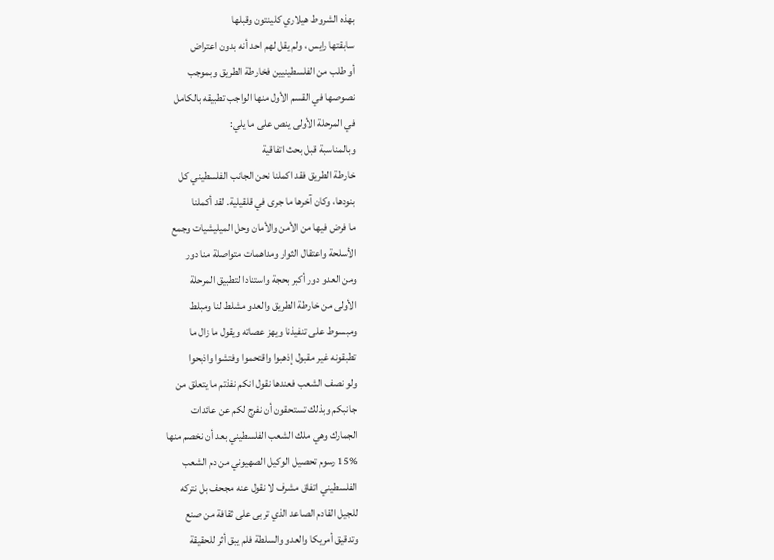بهذه الشروط هيلاري كلينتون وقبلها
سابقتها رايس ، ولم يقل لهم احد أنه بدون اعتراض
أو طلب من الفلسطينيين فخارطة الطريق وبموجب
نصوصها في القسم الأول منها الواجب تطبيقه بالكامل
في المرحلة الأولى ينص على ما يلي:
وبالمناسبة قبل بحث اتفاقية
خارطة الطريق فقد اكملنا نحن الجانب الفلسطيني كل
بنودها، وكان آخرها ما جرى في قلقيلية. لقد أكملنا
ما فرض فيها من الأمن والأمان وحل الميليشيات وجمع
الأسلحة واعتقال الثوار ومداهمات متواصلة منا دور
ومن العدو دور أكبر بحجة واستنادا لتطبيق المرحلة
الأولى من خارطة الطريق والعدو مشلط لنا ومبلط
ومبسوط على تنفيذنا ويهز عصاته ويقول ما زال ما
تطبقونه غير مقبول إذهبوا واقتحموا وفتشوا واذبحوا
ولو نصف الشعب فعندها نقول انكم نفذتم ما يتعلق من
جانبكم وبذلك تستحقون أن نفرج لكم عن عائدات
الجمارك وهي ملك الشعب الفلسطيني بعد أن نخصم منها
15% رسوم تحصيل الوكيل الصهيوني من دم الشعب
الفلسطيني اتفاق مشرف لا نقول عنه مجحف بل نتركه
للجيل القادم الصاعد الذي تربى على ثقافة من صنع
وتدقيق أمريكا والعدو والسلطة فلم يبق أثر للحقيقة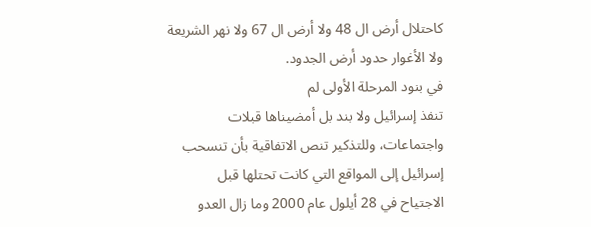كاحتلال أرض ال 48 ولا أرض ال 67 ولا نهر الشريعة
ولا الأغوار حدود أرض الجدود.
في بنود المرحلة الأولى لم
تنفذ إسرائيل ولا بند بل أمضيناها قبلات
واجتماعات، وللتذكير تنص الاتفاقية بأن تنسحب
إسرائيل إلى المواقع التي كانت تحتلها قبل
الاجتياح في 28 أيلول عام 2000 وما زال العدو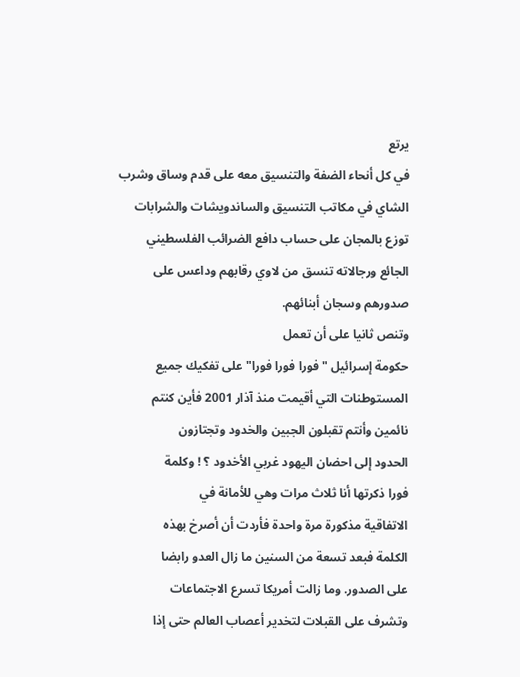يرتع
في كل أنحاء الضفة والتنسيق معه على قدم وساق وشرب
الشاي في مكاتب التنسيق والساندويشات والشرابات
توزع بالمجان على حساب دافع الضرائب الفلسطيني
الجائع ورجالاته تنسق من لاوي رقابهم وداعس على
صدورهم وسجان أبنائهم.
وتنص ثانيا على أن تعمل
حكومة إسرائيل "فورا فورا فورا" على تفكيك جميع
المستوطنات التي أقيمت منذ آذار 2001 فأين كنتم
نائمين وأنتم تقبلون الجبين والخدود وتجتازون
الحدود إلى احضان اليهود غربي الأخدود ؟ ! وكلمة
فورا ذكرتها أنا ثلاث مرات وهي للأمانة في
الاتفاقية مذكورة مرة واحدة فأردت أن أصرخ بهذه
الكلمة فبعد تسعة من السنين ما زال العدو رابضا
على الصدور. وما زالت أمريكا تسرع الاجتماعات
وتشرف على القبلات لتخدير أعصاب العالم حتى إذا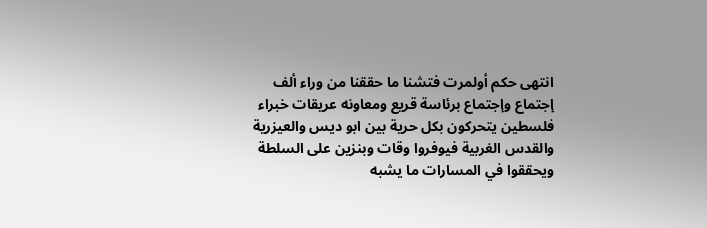انتهى حكم أولمرت فتشنا ما حققنا من وراء ألف
إجتماع وإجتماع برئاسة قريع ومعاونه عريقات خبراء
فلسطين يتحركون بكل حرية بين ابو ديس والعيزرية
والقدس الغربية فيوفروا وقات وبنزين على السلطة
ويحققوا في المسارات ما يشبه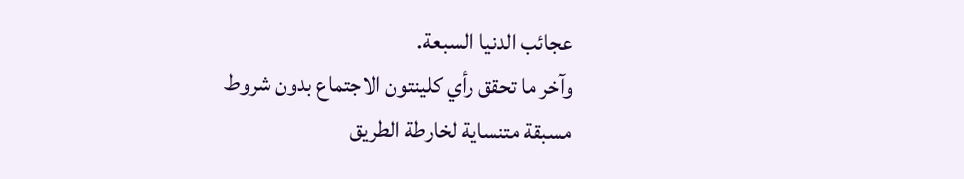عجائب الدنيا السبعة.
وآخر ما تحقق رأي كلينتون الاجتماع بدون شروط
مسبقة متنساية لخارطة الطريق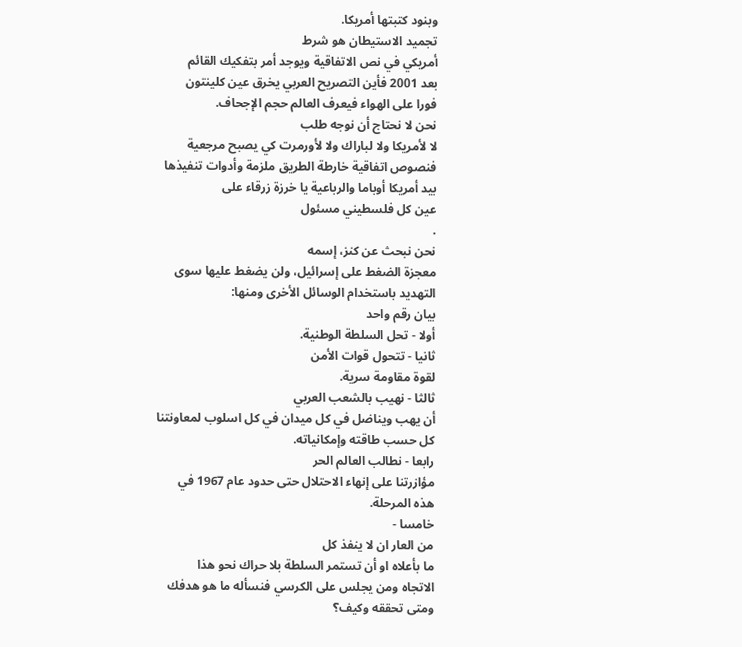وبنود كتبتها أمريكا.
تجميد الاستيطان هو شرط
أمريكي في نص الاتفاقية ويوجد أمر بتفكيك القائم
بعد 2001 فأين التصريح العربي يخرق عين كلينتون
فورا على الهواء فيعرف العالم حجم الإجحاف.
نحن لا نحتاج أن نوجه طلب
لا لأمريكا ولا لباراك ولا لأورمرت كي يصبح مرجعية
فنصوص اتفاقية خارطة الطريق ملزمة وأدوات تنفيذها
بيد أمريكا أوباما والرباعية يا خرزة زرقاء على
عين كل فلسطيني مسئول
.
نحن نبحث عن كنز، إسمه
معجزة الضغط على إسرائيل، ولن يضغط عليها سوى
التهديد باستخدام الوسائل الأخرى ومنها:
بيان رقم واحد
أولا - تحل السلطة الوطنية.
ثانيا - تتحول قوات الأمن
لقوة مقاومة سرية.
ثالثا - نهيب بالشعب العربي
أن يهب ويناضل في كل ميدان في كل اسلوب لمعاونتنا
كل حسب طاقته وإمكانياته.
رابعا - نطالب العالم الحر
مؤازرتنا على إنهاء الاحتلال حتى حدود عام 1967 في
هذه المرحلة.
خامسا -
من العار ان لا ينفذ كل
ما بأعلاه او أن تستمر السلطة بلا حراك نحو هذا
الاتجاه ومن يجلس على الكرسي فنسأله ما هو هدفك
ومتى تحققه وكيف؟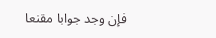فإن وجد جوابا مقنعا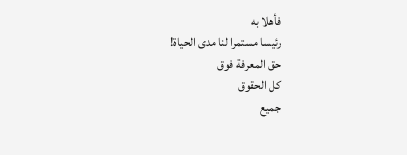فأهلا به
رئيسا مستمرا لنا مدى الحياة!
حق المعرفة فوق
كل الحقوق
جميع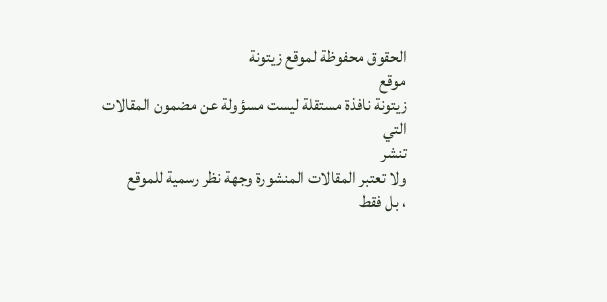الحقوق محفوظة لموقع زيتونة
موقع
زيتونة نافذة مستقلة ليست مسؤولة عن مضمون المقالات التي
تنشر
ولا تعتبر المقالات المنشورة وجهة نظر رسمية للموقع
، بل فقط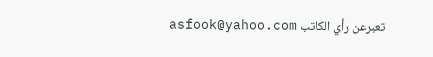تعبرعن رأي الكاتب asfook@yahoo.com